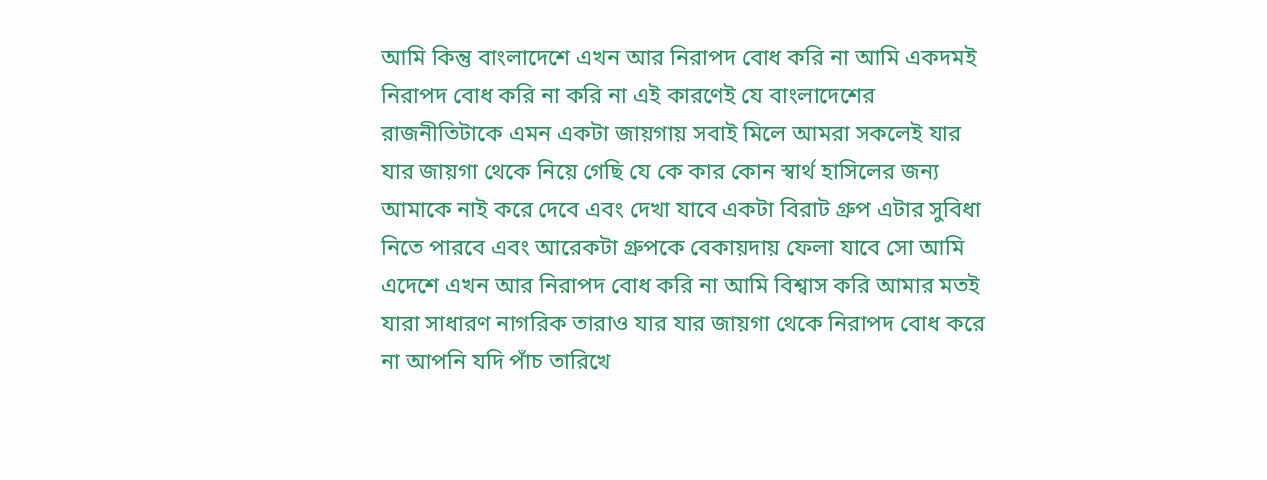আমি কিন্তু বাংলাদেশে এখন আর নিরাপদ বোধ করি না আমি একদমই নিরাপদ বোধ করি না করি না এই কারণেই যে বাংলাদেশের রাজনীতিটাকে এমন একটা জায়গায় সবাই মিলে আমরা সকলেই যার যার জায়গা থেকে নিয়ে গেছি যে কে কার কোন স্বার্থ হাসিলের জন্য আমাকে নাই করে দেবে এবং দেখা যাবে একটা বিরাট গ্রুপ এটার সুবিধা নিতে পারবে এবং আরেকটা গ্রুপকে বেকায়দায় ফেলা যাবে সো আমি এদেশে এখন আর নিরাপদ বোধ করি না আমি বিশ্বাস করি আমার মতই যারা সাধারণ নাগরিক তারাও যার যার জায়গা থেকে নিরাপদ বোধ করে না আপনি যদি পাঁচ তারিখে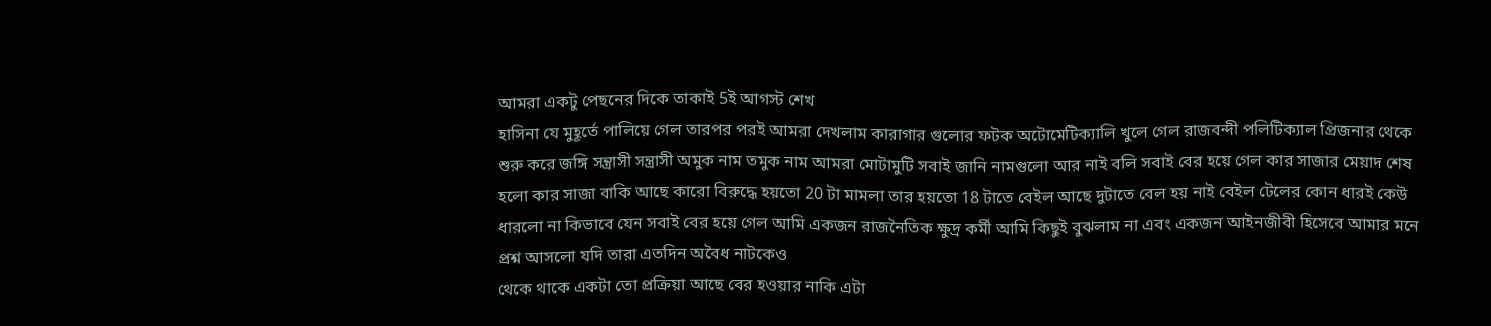আমরা একটু পেছনের দিকে তাকাই 5ই আগস্ট শেখ
হাসিনা যে মুহূর্তে পালিয়ে গেল তারপর পরই আমরা দেখলাম কারাগার গুলোর ফটক অটোমেটিক্যালি খুলে গেল রাজবন্দী পলিটিক্যাল প্রিজনার থেকে শুরু করে জঙ্গি সন্ত্রাসী সন্ত্রাসী অমুক নাম তমুক নাম আমরা মোটামুটি সবাই জানি নামগুলো আর নাই বলি সবাই বের হয়ে গেল কার সাজার মেয়াদ শেষ হলো কার সাজা বাকি আছে কারো বিরুদ্ধে হয়তো 20 টা মামলা তার হয়তো 18 টাতে বেইল আছে দুটাতে বেল হয় নাই বেইল টেলের কোন ধারই কেউ ধারলো না কিভাবে যেন সবাই বের হয়ে গেল আমি একজন রাজনৈতিক ক্ষুদ্র কর্মী আমি কিছুই বুঝলাম না এবং একজন আইনজীবী হিসেবে আমার মনে প্রশ্ন আসলো যদি তারা এতদিন অবৈধ নাটকেও
থেকে থাকে একটা তো প্রক্রিয়া আছে বের হওয়ার নাকি এটা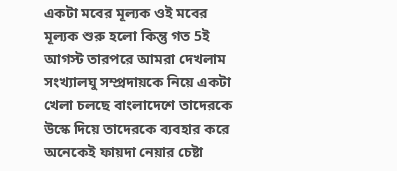একটা মবের মূল্যক ওই মবের মূল্যক শুরু হলো কিন্তু গত 5ই আগস্ট তারপরে আমরা দেখলাম সংখ্যালঘু সম্প্রদায়কে নিয়ে একটা খেলা চলছে বাংলাদেশে তাদেরকে উস্কে দিয়ে তাদেরকে ব্যবহার করে অনেকেই ফায়দা নেয়ার চেষ্টা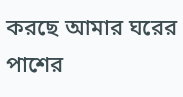করছে আমার ঘরের পাশের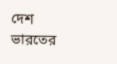দেশ ভারতের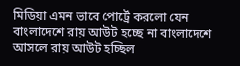মিডিয়া এমন ভাবে পোর্ট্রে করলো যেন বাংলাদেশে রায় আউট হচ্ছে না বাংলাদেশে আসলে রায় আউট হচ্ছিল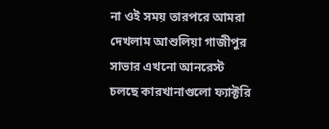না ওই সময় তারপরে আমরা দেখলাম আশুলিয়া গাজীপুর সাভার এখনো আনরেস্ট চলছে কারখানাগুলো ফ্যাক্টরি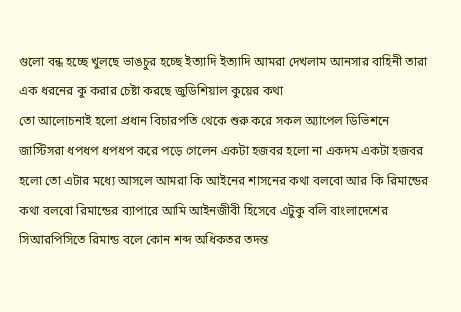গুলো বন্ধ হচ্ছে খুলছে ভাঙচুর হচ্ছে ইত্যাদি ইত্যাদি আমরা দেখলাম আনসার বাহিনী তারা এক ধরনের কু করার চেষ্টা করছে জুডিশিয়াল কুয়ের কথা
তো আলোচনাই হলো প্রধান বিচারপতি থেকে শুরু করে সকল অ্যাপেল ডিভিশনে জাস্টিসরা ধপধপ ধপধপ করে পড়ে গেলেন একটা হজবর হলো না একদম একটা হজবর হলো তো এটার মধ্যে আসলে আমরা কি আইনের শাসনের কথা বলবো আর কি রিমান্ডের কথা বলবো রিমান্ডের ব্যাপারে আমি আইনজীবী হিসেবে এটুকু বলি বাংলাদেশের সিআরপিসিতে রিমান্ড বলে কোন শব্দ অধিকতর তদন্ত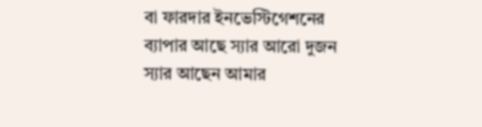বা ফারদার ইনভেস্টিগেশনের ব্যাপার আছে স্যার আরো দুজন স্যার আছেন আমার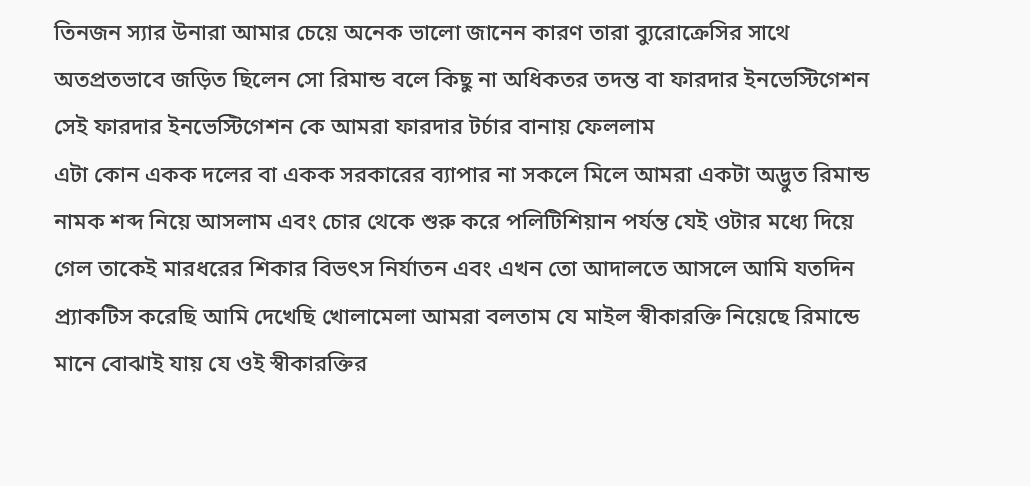তিনজন স্যার উনারা আমার চেয়ে অনেক ভালো জানেন কারণ তারা ব্যুরোক্রেসির সাথে অতপ্রতভাবে জড়িত ছিলেন সো রিমান্ড বলে কিছু না অধিকতর তদন্ত বা ফারদার ইনভেস্টিগেশন সেই ফারদার ইনভেস্টিগেশন কে আমরা ফারদার টর্চার বানায় ফেললাম
এটা কোন একক দলের বা একক সরকারের ব্যাপার না সকলে মিলে আমরা একটা অদ্ভুত রিমান্ড নামক শব্দ নিয়ে আসলাম এবং চোর থেকে শুরু করে পলিটিশিয়ান পর্যন্ত যেই ওটার মধ্যে দিয়ে গেল তাকেই মারধরের শিকার বিভৎস নির্যাতন এবং এখন তো আদালতে আসলে আমি যতদিন প্র্যাকটিস করেছি আমি দেখেছি খোলামেলা আমরা বলতাম যে মাইল স্বীকারক্তি নিয়েছে রিমান্ডে মানে বোঝাই যায় যে ওই স্বীকারক্তির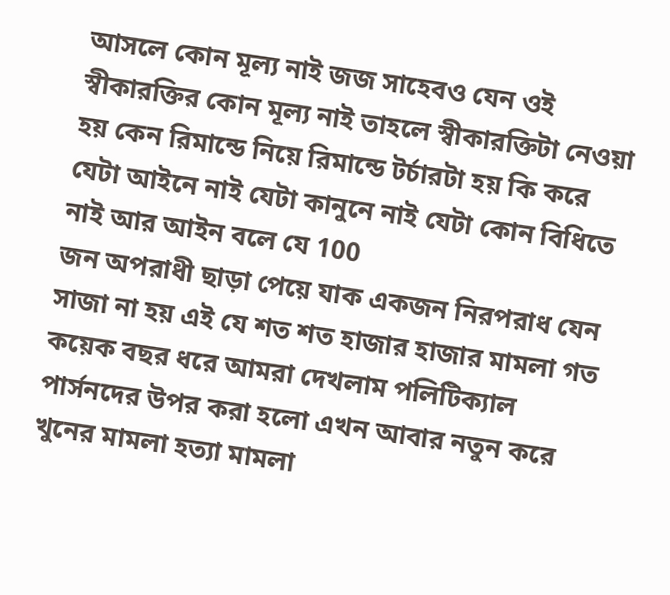আসলে কোন মূল্য নাই জজ সাহেবও যেন ওই স্বীকারক্তির কোন মূল্য নাই তাহলে স্বীকারক্তিটা নেওয়া হয় কেন রিমান্ডে নিয়ে রিমান্ডে টর্চারটা হয় কি করে যেটা আইনে নাই যেটা কানুনে নাই যেটা কোন বিধিতে নাই আর আইন বলে যে 100
জন অপরাধী ছাড়া পেয়ে যাক একজন নিরপরাধ যেন সাজা না হয় এই যে শত শত হাজার হাজার মামলা গত কয়েক বছর ধরে আমরা দেখলাম পলিটিক্যাল পার্সনদের উপর করা হলো এখন আবার নতুন করে খুনের মামলা হত্যা মামলা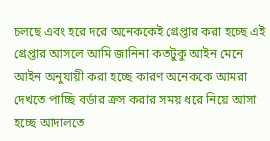চলছে এবং হরে দরে অনেককেই গ্রেপ্তার করা হচ্ছে এই গ্রেপ্তার আসলে আমি জানিনা কতটুকু আইন মেনে আইন অনুযায়ী করা হচ্ছে কারণ অনেককে আমরা দেখতে পাচ্ছি বর্ডার ক্রস করার সময় ধরে নিয়ে আসা হচ্ছে আদালতে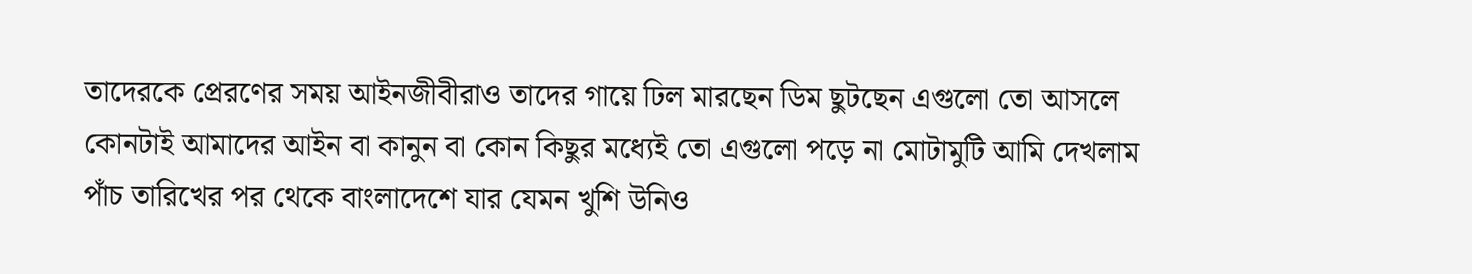তাদেরকে প্রেরণের সময় আইনজীবীরাও তাদের গায়ে ঢিল মারছেন ডিম ছুটছেন এগুলো তো আসলে কোনটাই আমাদের আইন বা কানুন বা কোন কিছুর মধ্যেই তো এগুলো পড়ে না মোটামুটি আমি দেখলাম
পাঁচ তারিখের পর থেকে বাংলাদেশে যার যেমন খুশি উনিও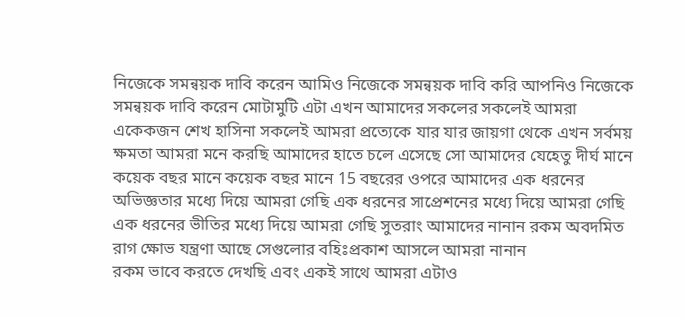নিজেকে সমন্বয়ক দাবি করেন আমিও নিজেকে সমন্বয়ক দাবি করি আপনিও নিজেকে সমন্বয়ক দাবি করেন মোটামুটি এটা এখন আমাদের সকলের সকলেই আমরা একেকজন শেখ হাসিনা সকলেই আমরা প্রত্যেকে যার যার জায়গা থেকে এখন সর্বময় ক্ষমতা আমরা মনে করছি আমাদের হাতে চলে এসেছে সো আমাদের যেহেতু দীর্ঘ মানে কয়েক বছর মানে কয়েক বছর মানে 15 বছরের ওপরে আমাদের এক ধরনের অভিজ্ঞতার মধ্যে দিয়ে আমরা গেছি এক ধরনের সাপ্রেশনের মধ্যে দিয়ে আমরা গেছি এক ধরনের ভীতির মধ্যে দিয়ে আমরা গেছি সুতরাং আমাদের নানান রকম অবদমিত রাগ ক্ষোভ যন্ত্রণা আছে সেগুলোর বহিঃপ্রকাশ আসলে আমরা নানান
রকম ভাবে করতে দেখছি এবং একই সাথে আমরা এটাও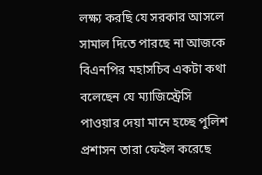লক্ষ্য করছি যে সরকার আসলে সামাল দিতে পারছে না আজকে বিএনপির মহাসচিব একটা কথা বলেছেন যে ম্যাজিস্ট্রেসি পাওয়ার দেয়া মানে হচ্ছে পুলিশ প্রশাসন তারা ফেইল করেছে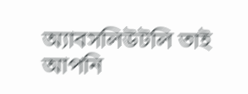অ্যাবসলিউটলি তাই আপনি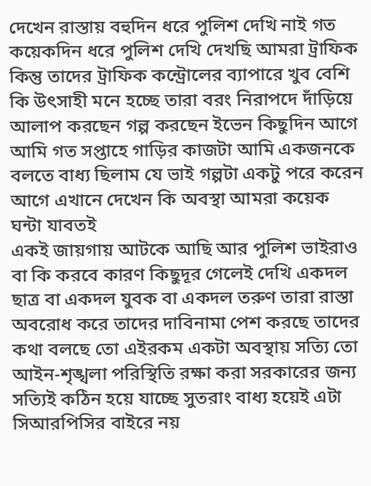দেখেন রাস্তায় বহুদিন ধরে পুলিশ দেখি নাই গত কয়েকদিন ধরে পুলিশ দেখি দেখছি আমরা ট্রাফিক কিন্তু তাদের ট্রাফিক কন্ট্রোলের ব্যাপারে খুব বেশি কি উৎসাহী মনে হচ্ছে তারা বরং নিরাপদে দাঁড়িয়ে আলাপ করছেন গল্প করছেন ইভেন কিছুদিন আগে আমি গত সপ্তাহে গাড়ির কাজটা আমি একজনকে বলতে বাধ্য ছিলাম যে ভাই গল্পটা একটু পরে করেন আগে এখানে দেখেন কি অবস্থা আমরা কয়েক ঘন্টা যাবতই
একই জায়গায় আটকে আছি আর পুলিশ ভাইরাও বা কি করবে কারণ কিছুদূর গেলেই দেখি একদল ছাত্র বা একদল যুবক বা একদল তরুণ তারা রাস্তা অবরোধ করে তাদের দাবিনামা পেশ করছে তাদের কথা বলছে তো এইরকম একটা অবস্থায় সত্যি তো আইন-শৃঙ্খলা পরিস্থিতি রক্ষা করা সরকারের জন্য সত্যিই কঠিন হয়ে যাচ্ছে সুতরাং বাধ্য হয়েই এটা সিআরপিসির বাইরে নয়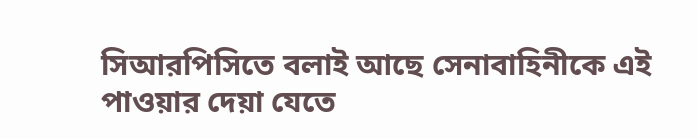সিআরপিসিতে বলাই আছে সেনাবাহিনীকে এই পাওয়ার দেয়া যেতে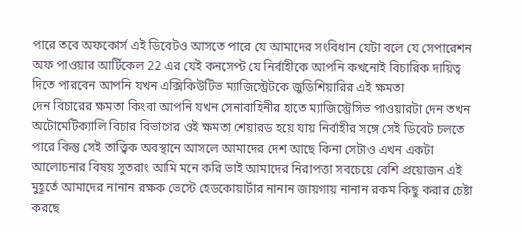পারে তবে অফকোর্স এই ডিবেটও আসতে পারে যে আমাদের সংবিধান যেটা বলে যে সেপারেশন অফ পাওয়ার আর্টিকেল 22 এর যেই কনসেপ্ট যে নির্বাহীকে আপনি কখনোই বিচারিক দায়িত্ব দিতে পারবেন আপনি যখন এক্সিকিউটিভ ম্যাজিস্ট্রেটকে জুডিশিয়ারির এই ক্ষমতা
দেন বিচারের ক্ষমতা কিংবা আপনি যখন সেনাবাহিনীর হাতে ম্যাজিস্ট্রেসিভ পাওয়ারটা দেন তখন অটোমেটিক্যালি বিচার বিভাগের ওই ক্ষমতা শেয়ারড হয়ে যায় নির্বাহীর সঙ্গে সেই ডিবেট চলতে পারে কিন্তু সেই তাত্ত্বিক অবস্থানে আসলে আমাদের দেশ আছে কিনা সেটাও এখন একটা আলোচনার বিষয় সুতরাং আমি মনে করি ভাই আমাদের নিরাপত্তা সবচেয়ে বেশি প্রয়োজন এই মুহূর্তে আমাদের নানান রক্ষক ভেস্টে হেডকোয়ার্টার নানান জায়গায় নানান রকম কিছু করার চেষ্টা করছে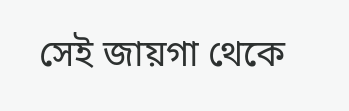সেই জায়গা থেকে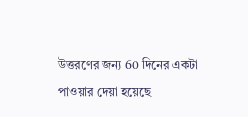উত্তরণের জন্য 60 দিনের একটা পাওয়ার দেয়া হয়েছে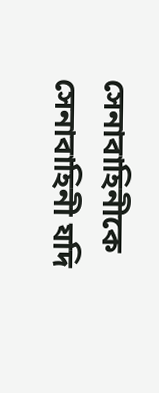সেনাবাহিনীকে সেনাবাহিনী যদি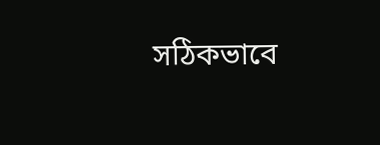সঠিকভাবে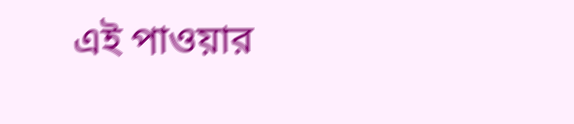এই পাওয়ার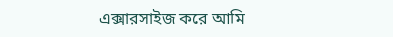এক্সারসাইজ করে আমি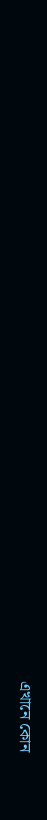এখানে কোন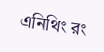এনিথিং রং